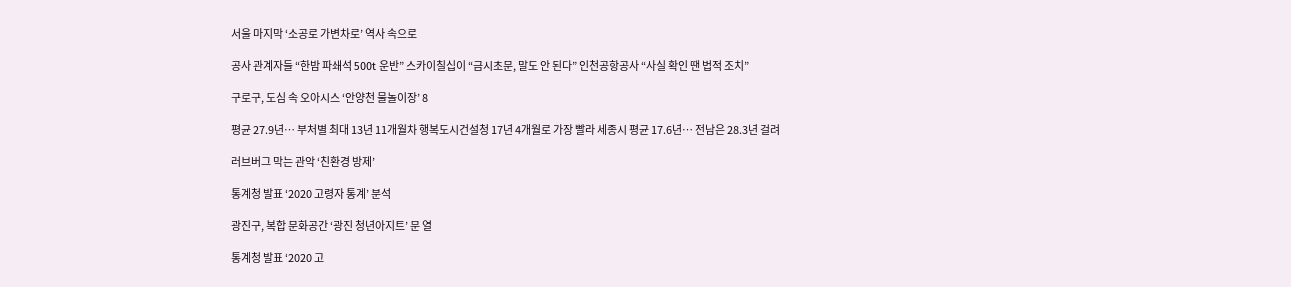서울 마지막 ‘소공로 가변차로’ 역사 속으로

공사 관계자들 “한밤 파쇄석 500t 운반” 스카이칠십이 “금시초문, 말도 안 된다” 인천공항공사 “사실 확인 땐 법적 조치”

구로구, 도심 속 오아시스 ‘안양천 물놀이장’ 8

평균 27.9년… 부처별 최대 13년 11개월차 행복도시건설청 17년 4개월로 가장 빨라 세종시 평균 17.6년… 전남은 28.3년 걸려

러브버그 막는 관악 ‘친환경 방제’

통계청 발표 ‘2020 고령자 통계’ 분석

광진구, 복합 문화공간 ‘광진 청년아지트’ 문 열

통계청 발표 ‘2020 고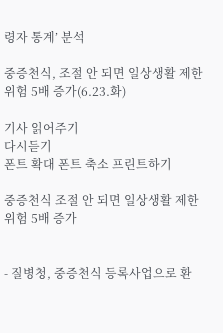령자 통계’ 분석

중증천식, 조절 안 되면 일상생활 제한 위험 5배 증가(6.23.화)

기사 읽어주기
다시듣기
폰트 확대 폰트 축소 프린트하기

중증천식 조절 안 되면 일상생활 제한 위험 5배 증가


- 질병청, 중증천식 등록사업으로 환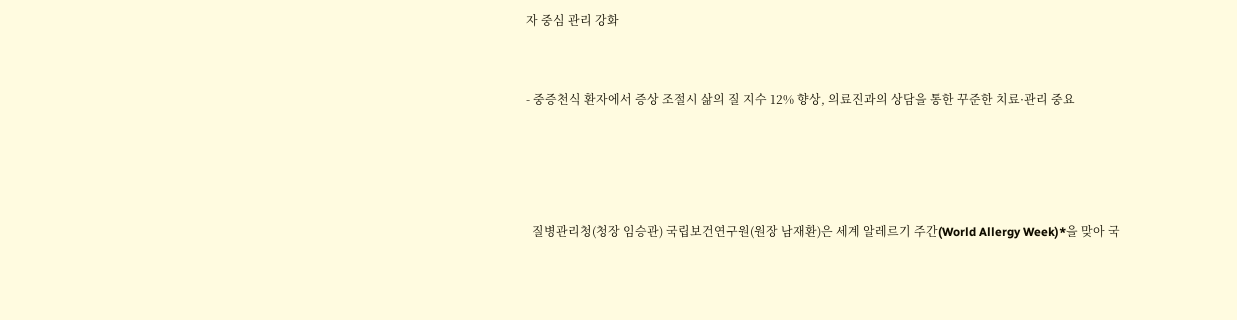자 중심 관리 강화


- 중증천식 환자에서 증상 조절시 삶의 질 지수 12% 향상, 의료진과의 상담을 통한 꾸준한 치료·관리 중요




  질병관리청(청장 임승관) 국립보건연구원(원장 남재환)은 세계 알레르기 주간(World Allergy Week)*을 맞아 국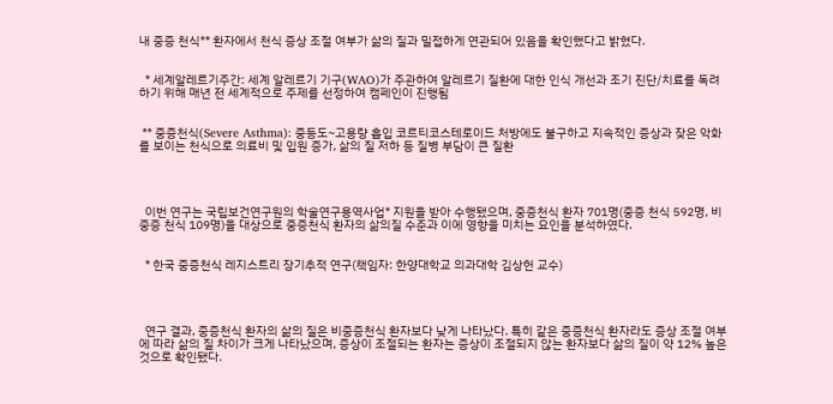내 중증 천식** 환자에서 천식 증상 조절 여부가 삶의 질과 밀접하게 연관되어 있음을 확인했다고 밝혔다.


  * 세계알레르기주간: 세계 알레르기 기구(WAO)가 주관하여 알레르기 질환에 대한 인식 개선과 조기 진단/치료를 독려하기 위해 매년 전 세계적으로 주제를 선정하여 캠페인이 진행됨


 ** 중증천식(Severe Asthma): 중등도~고용량 흡입 코르티코스테로이드 처방에도 불구하고 지속적인 증상과 잦은 악화를 보이는 천식으로 의료비 및 입원 증가, 삶의 질 저하 등 질병 부담이 큰 질환




  이번 연구는 국립보건연구원의 학술연구용역사업* 지원을 받아 수행됐으며, 중증천식 환자 701명(중증 천식 592명, 비중증 천식 109명)을 대상으로 중증천식 환자의 삶의질 수준과 이에 영향을 미치는 요인을 분석하였다.


  * 한국 중증천식 레지스트리 장기추적 연구(책임자: 한양대학교 의과대학 김상헌 교수)




  연구 결과, 중증천식 환자의 삶의 질은 비중증천식 환자보다 낮게 나타났다. 특히 같은 중증천식 환자라도 증상 조절 여부에 따라 삶의 질 차이가 크게 나타났으며, 증상이 조절되는 환자는 증상이 조절되지 않는 환자보다 삶의 질이 약 12% 높은 것으로 확인됐다.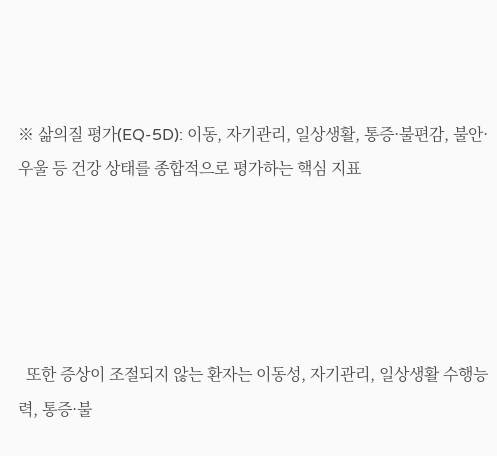※ 삶의질 평가(EQ-5D): 이동, 자기관리, 일상생활, 통증·불편감, 불안·우울 등 건강 상태를 종합적으로 평가하는 핵심 지표





  또한 증상이 조절되지 않는 환자는 이동성, 자기관리, 일상생활 수행능력, 통증·불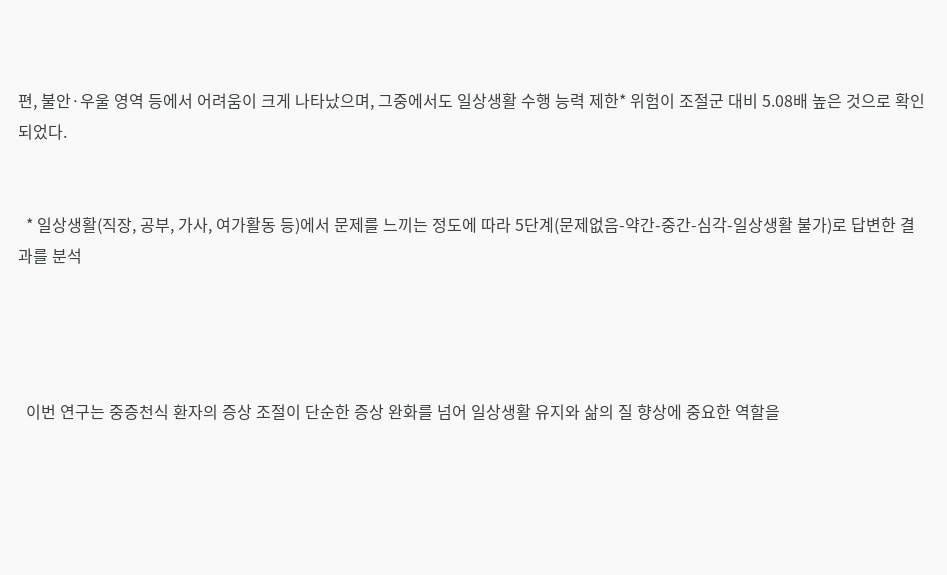편, 불안·우울 영역 등에서 어려움이 크게 나타났으며, 그중에서도 일상생활 수행 능력 제한* 위험이 조절군 대비 5.08배 높은 것으로 확인되었다.


  * 일상생활(직장, 공부, 가사, 여가활동 등)에서 문제를 느끼는 정도에 따라 5단계(문제없음-약간-중간-심각-일상생활 불가)로 답변한 결과를 분석




  이번 연구는 중증천식 환자의 증상 조절이 단순한 증상 완화를 넘어 일상생활 유지와 삶의 질 향상에 중요한 역할을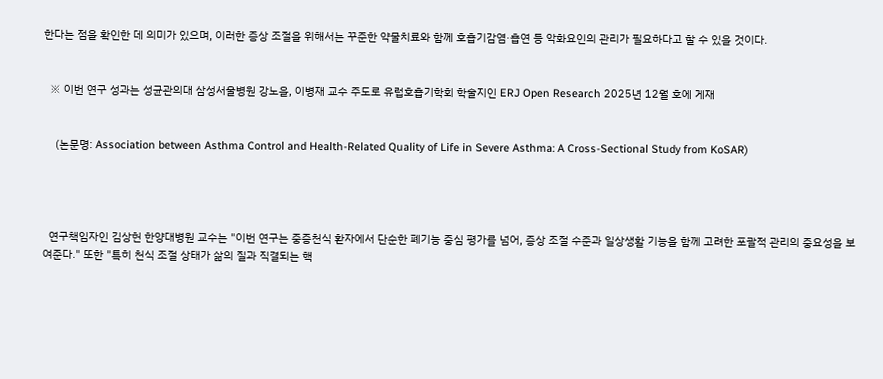한다는 점을 확인한 데 의미가 있으며, 이러한 증상 조절을 위해서는 꾸준한 약물치료와 함께 호흡기감염·흡연 등 악화요인의 관리가 필요하다고 할 수 있을 것이다.


  ※ 이번 연구 성과는 성균관의대 삼성서울병원 강노을, 이병재 교수 주도로 유럽호흡기학회 학술지인 ERJ Open Research 2025년 12월 호에 게재


    (논문명: Association between Asthma Control and Health-Related Quality of Life in Severe Asthma: A Cross-Sectional Study from KoSAR)




  연구책임자인 김상헌 한양대병원 교수는 "이번 연구는 중증천식 환자에서 단순한 폐기능 중심 평가를 넘어, 증상 조절 수준과 일상생활 기능을 함께 고려한 포괄적 관리의 중요성을 보여준다." 또한 "특히 천식 조절 상태가 삶의 질과 직결되는 핵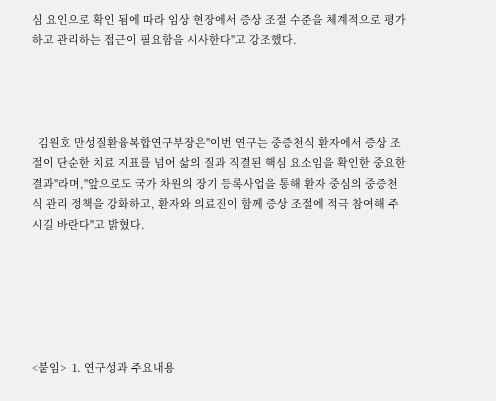심 요인으로 확인 됨에 따라 임상 현장에서 증상 조절 수준을 체계적으로 평가하고 관리하는 접근이 필요함을 시사한다"고 강조했다.




  김원호 만성질환융복합연구부장은"이번 연구는 중증천식 환자에서 증상 조절이 단순한 치료 지표를 넘어 삶의 질과 직결된 핵심 요소임을 확인한 중요한 결과"라며,"앞으로도 국가 차원의 장기 등록사업을 통해 환자 중심의 중증천식 관리 정책을 강화하고, 환자와 의료진이 함께 증상 조절에 적극 참여해 주시길 바란다"고 밝혔다.






<붙임>  1. 연구성과 주요내용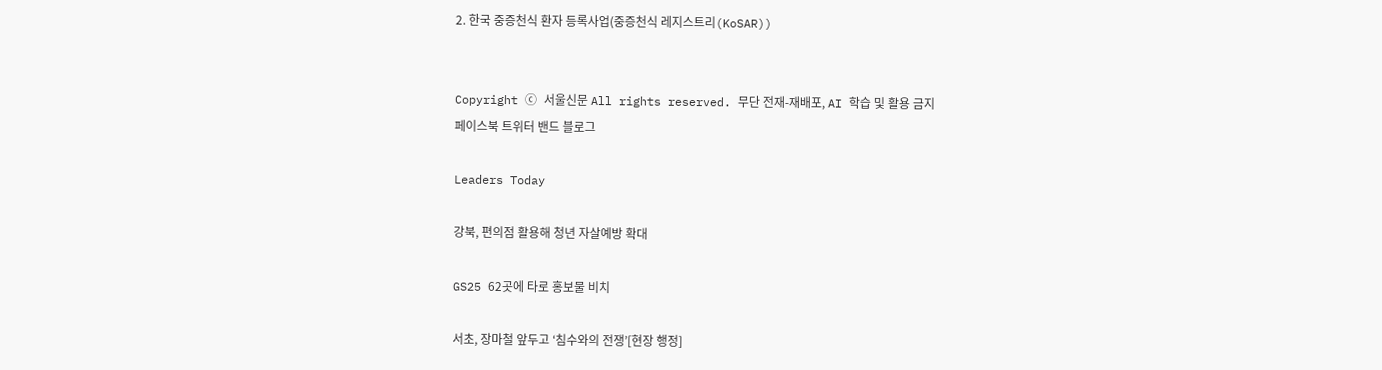2. 한국 중증천식 환자 등록사업(중증천식 레지스트리(KoSAR))


Copyright ⓒ 서울신문 All rights reserved. 무단 전재-재배포, AI 학습 및 활용 금지
페이스북 트위터 밴드 블로그

Leaders Today

강북, 편의점 활용해 청년 자살예방 확대

GS25 62곳에 타로 홍보물 비치

서초, 장마철 앞두고 ‘침수와의 전쟁’[현장 행정]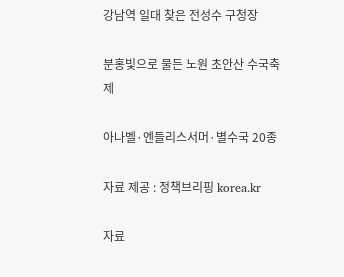강남역 일대 찾은 전성수 구청장

분홍빛으로 물든 노원 초안산 수국축제

아나벨·엔들리스서머·별수국 20종

자료 제공 : 정책브리핑 korea.kr

자료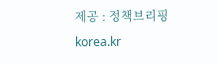제공 : 정책브리핑 korea.kr